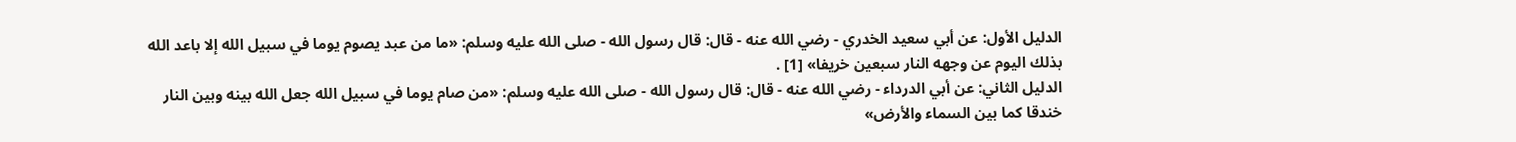الدليل الأول: عن أبي سعيد الخدري - رضي الله عنه - قال: قال رسول الله - صلى الله عليه وسلم: «ما من عبد يصوم يوما في سبيل الله إلا باعد الله بذلك اليوم عن وجهه النار سبعين خريفا» [1] .
الدليل الثاني: عن أبي الدرداء - رضي الله عنه - قال: قال رسول الله - صلى الله عليه وسلم: «من صام يوما في سبيل الله جعل الله بينه وبين النار خندقا كما بين السماء والأرض»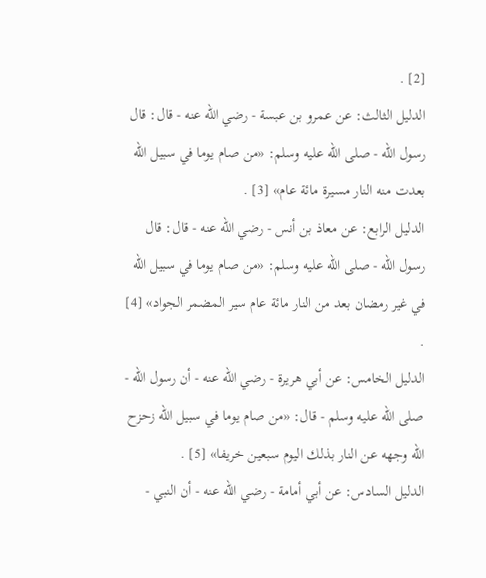[2] .
الدليل الثالث: عن عمرو بن عبسة - رضي الله عنه - قال: قال رسول الله - صلى الله عليه وسلم: «من صام يوما في سبيل الله بعدت منه النار مسيرة مائة عام» [3] .
الدليل الرابع: عن معاذ بن أنس - رضي الله عنه - قال: قال رسول الله - صلى الله عليه وسلم: «من صام يوما في سبيل الله في غير رمضان بعد من النار مائة عام سير المضمر الجواد» [4] .
الدليل الخامس: عن أبي هريرة - رضي الله عنه - أن رسول الله - صلى الله عليه وسلم - قال: «من صام يوما في سبيل الله زحزح الله وجهه عن النار بذلك اليوم سبعين خريفا» [5] .
الدليل السادس: عن أبي أمامة - رضي الله عنه - أن النبي -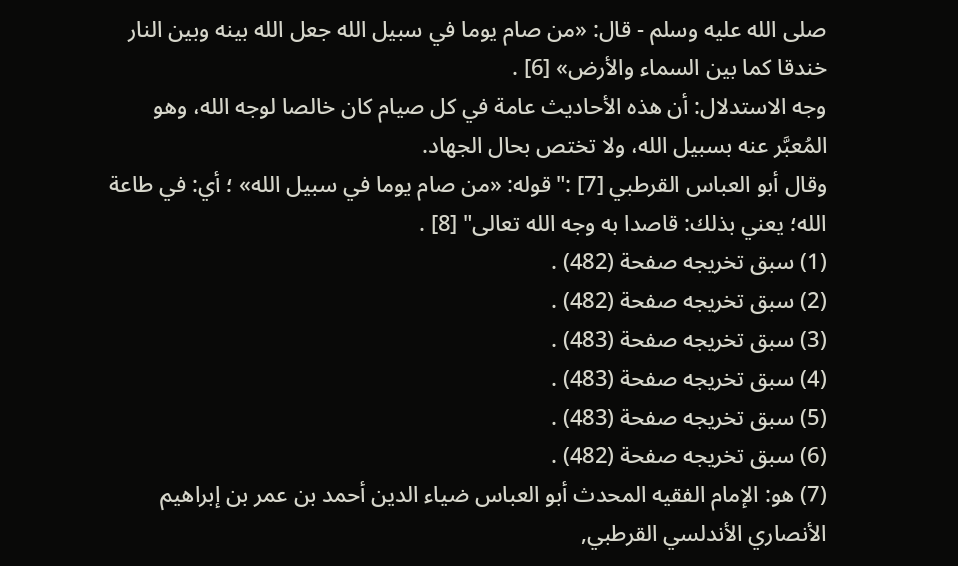صلى الله عليه وسلم - قال: «من صام يوما في سبيل الله جعل الله بينه وبين النار خندقا كما بين السماء والأرض» [6] .
وجه الاستدلال: أن هذه الأحاديث عامة في كل صيام كان خالصا لوجه الله، وهو المُعبَّر عنه بسبيل الله، ولا تختص بحال الجهاد.
وقال أبو العباس القرطبي [7] :"قوله: «من صام يوما في سبيل الله» ؛ أي: في طاعة الله؛ يعني بذلك: قاصدا به وجه الله تعالى" [8] .
(1) سبق تخريجه صفحة (482) .
(2) سبق تخريجه صفحة (482) .
(3) سبق تخريجه صفحة (483) .
(4) سبق تخريجه صفحة (483) .
(5) سبق تخريجه صفحة (483) .
(6) سبق تخريجه صفحة (482) .
(7) هو: الإمام الفقيه المحدث أبو العباس ضياء الدين أحمد بن عمر بن إبراهيم الأنصاري الأندلسي القرطبي,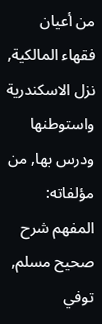من أعيان فقهاء المالكية, نزل الاسكندرية واستوطنها ودرس بها, من مؤلفاته: المفهم شرح صحيح مسلم, توفي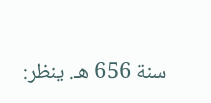سنة 656 هـ. ينظر: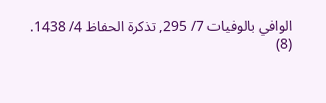الوافي بالوفيات 7/ 295, تذكرة الحفاظ 4/ 1438.
(8)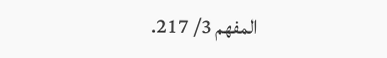المفهم 3/ 217.